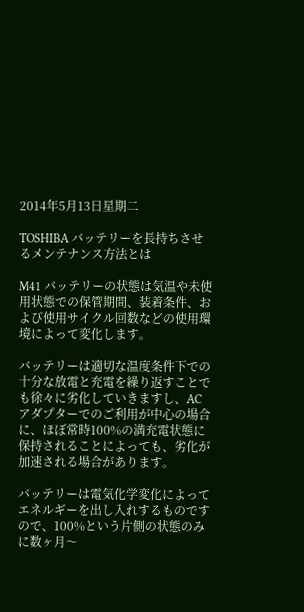2014年5月13日星期二

TOSHIBA バッテリーを長持ちさせるメンテナンス方法とは

M41 バッテリーの状態は気温や未使用状態での保管期間、装着条件、および使用サイクル回数などの使用環境によって変化します。

バッテリーは適切な温度条件下での十分な放電と充電を繰り返すことでも徐々に劣化していきますし、ACアダプターでのご利用が中心の場合に、ほぼ常時100%の満充電状態に保持されることによっても、劣化が加速される場合があります。

バッテリーは電気化学変化によってエネルギーを出し入れするものですので、100%という片側の状態のみに数ヶ月〜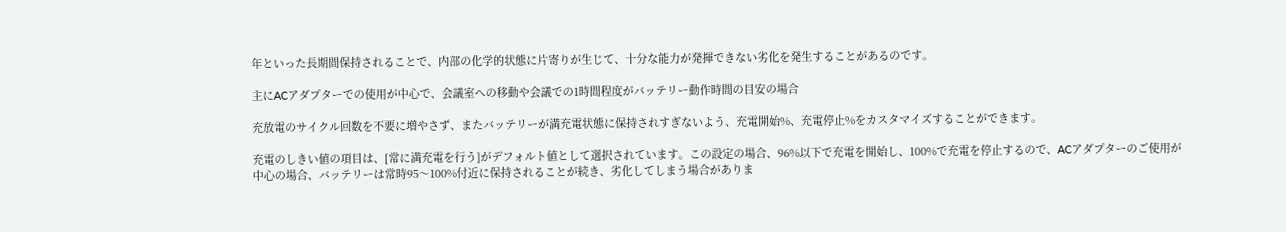年といった長期間保持されることで、内部の化学的状態に片寄りが生じて、十分な能力が発揮できない劣化を発生することがあるのです。

主にACアダプターでの使用が中心で、会議室への移動や会議での1時間程度がバッテリー動作時間の目安の場合

充放電のサイクル回数を不要に増やさず、またバッテリーが満充電状態に保持されすぎないよう、充電開始%、充電停止%をカスタマイズすることができます。

充電のしきい値の項目は、[常に満充電を行う]がデフォルト値として選択されています。この設定の場合、96%以下で充電を開始し、100%で充電を停止するので、ACアダプターのご使用が中心の場合、バッテリーは常時95〜100%付近に保持されることが続き、劣化してしまう場合がありま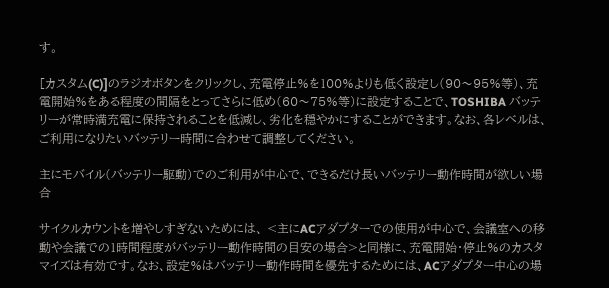す。

[カスタム(C)]のラジオボタンをクリックし、充電停止%を100%よりも低く設定し(90〜95%等)、充電開始%をある程度の間隔をとってさらに低め(60〜75%等)に設定することで、TOSHIBA バッテリーが常時満充電に保持されることを低減し、劣化を穏やかにすることができます。なお、各レベルは、ご利用になりたいバッテリー時間に合わせて調整してください。

主にモバイル(バッテリー駆動)でのご利用が中心で、できるだけ長いバッテリー動作時間が欲しい場合

サイクルカウントを増やしすぎないためには、 <主にACアダプターでの使用が中心で、会議室への移動や会議での1時間程度がバッテリー動作時間の目安の場合>と同様に、充電開始・停止%のカスタマイズは有効です。なお、設定%はバッテリー動作時間を優先するためには、ACアダプター中心の場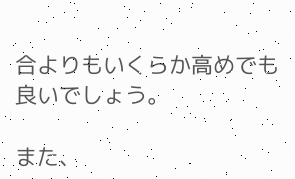合よりもいくらか高めでも良いでしょう。

また、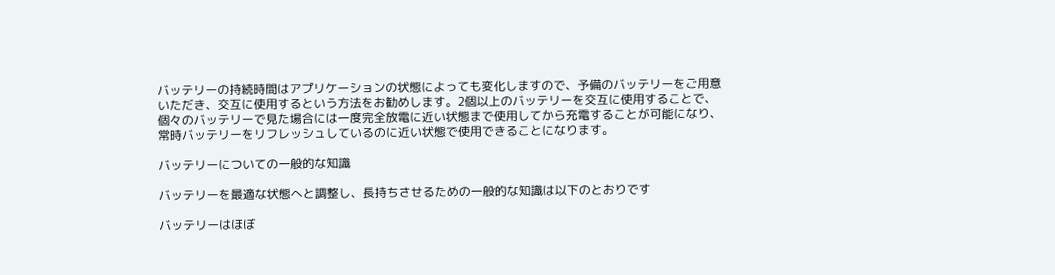バッテリーの持続時間はアプリケーションの状態によっても変化しますので、予備のバッテリーをご用意いただき、交互に使用するという方法をお勧めします。2個以上のバッテリーを交互に使用することで、個々のバッテリーで見た場合には一度完全放電に近い状態まで使用してから充電することが可能になり、常時バッテリーをリフレッシュしているのに近い状態で使用できることになります。

バッテリーについての一般的な知識

バッテリーを最適な状態へと調整し、長持ちさせるための一般的な知識は以下のとおりです

バッテリーはほぼ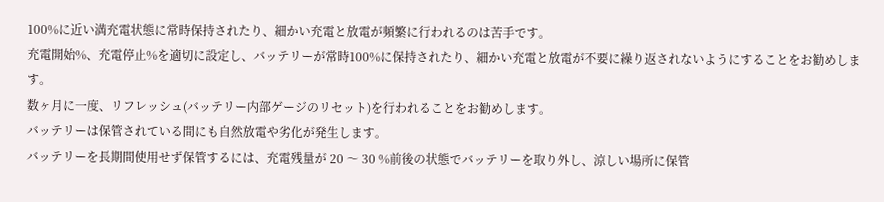100%に近い満充電状態に常時保持されたり、細かい充電と放電が頻繁に行われるのは苦手です。
充電開始%、充電停止%を適切に設定し、バッテリーが常時100%に保持されたり、細かい充電と放電が不要に繰り返されないようにすることをお勧めします。
数ヶ月に一度、リフレッシュ(バッテリー内部ゲージのリセット)を行われることをお勧めします。
バッテリーは保管されている間にも自然放電や劣化が発生します。
バッテリーを長期間使用せず保管するには、充電残量が 20 〜 30 %前後の状態でバッテリーを取り外し、涼しい場所に保管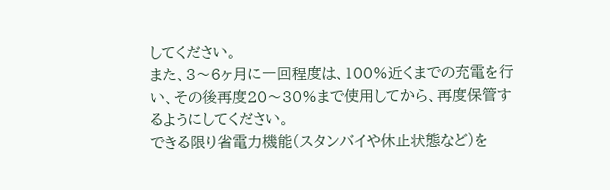してください。
また、3〜6ヶ月に一回程度は、100%近くまでの充電を行い、その後再度20〜30%まで使用してから、再度保管するようにしてください。
できる限り省電力機能(スタンバイや休止状態など)を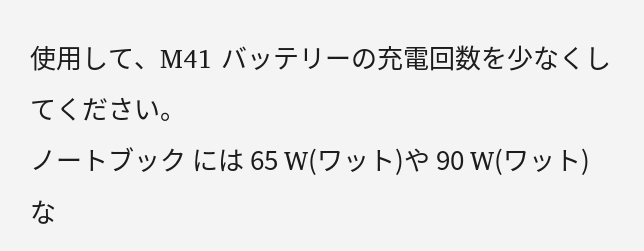使用して、M41 バッテリーの充電回数を少なくしてください。
ノートブック には 65 W(ワット)や 90 W(ワット)な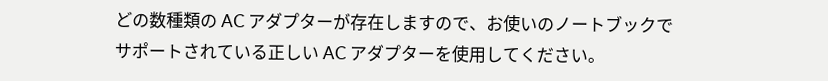どの数種類の AC アダプターが存在しますので、お使いのノートブックでサポートされている正しい AC アダプターを使用してください。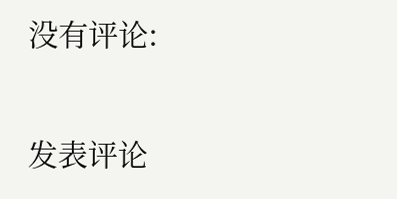没有评论:

发表评论